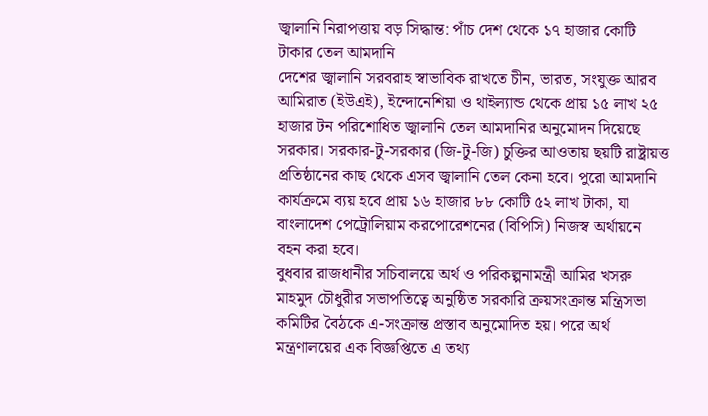জ্বালানি নিরাপত্তায় বড় সিদ্ধান্ত: পাঁচ দেশ থেকে ১৭ হাজার কোটি টাকার তেল আমদানি
দেশের জ্বালানি সরবরাহ স্বাভাবিক রাখতে চীন, ভারত, সংযুক্ত আরব আমিরাত (ইউএই), ইন্দোনেশিয়া ও থাইল্যান্ড থেকে প্রায় ১৫ লাখ ২৫ হাজার টন পরিশোধিত জ্বালানি তেল আমদানির অনুমোদন দিয়েছে সরকার। সরকার-টু-সরকার (জি-টু-জি) চুক্তির আওতায় ছয়টি রাষ্ট্রায়ত্ত প্রতিষ্ঠানের কাছ থেকে এসব জ্বালানি তেল কেনা হবে। পুরো আমদানি কার্যক্রমে ব্যয় হবে প্রায় ১৬ হাজার ৮৮ কোটি ৫২ লাখ টাকা, যা বাংলাদেশ পেট্রোলিয়াম করপোরেশনের (বিপিসি) নিজস্ব অর্থায়নে বহন করা হবে।
বুধবার রাজধানীর সচিবালয়ে অর্থ ও পরিকল্পনামন্ত্রী আমির খসরু মাহমুদ চৌধুরীর সভাপতিত্বে অনুষ্ঠিত সরকারি ক্রয়সংক্রান্ত মন্ত্রিসভা কমিটির বৈঠকে এ-সংক্রান্ত প্রস্তাব অনুমোদিত হয়। পরে অর্থ মন্ত্রণালয়ের এক বিজ্ঞপ্তিতে এ তথ্য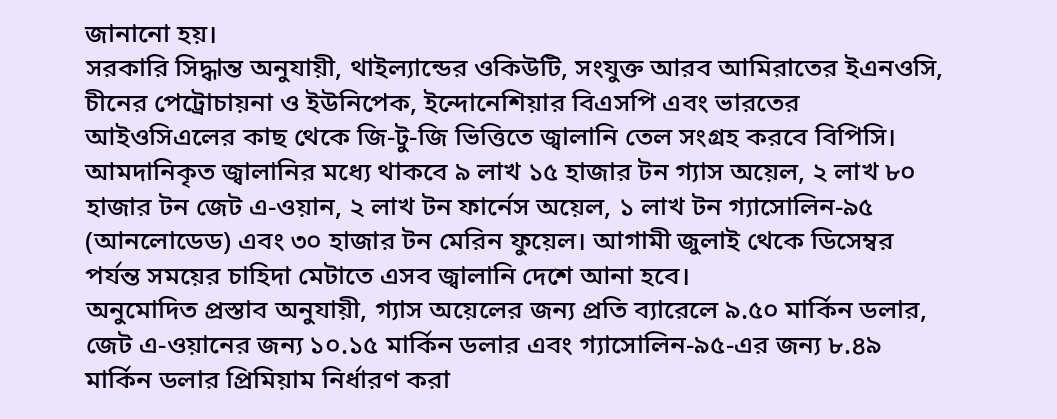জানানো হয়।
সরকারি সিদ্ধান্ত অনুযায়ী, থাইল্যান্ডের ওকিউটি, সংযুক্ত আরব আমিরাতের ইএনওসি, চীনের পেট্রোচায়না ও ইউনিপেক, ইন্দোনেশিয়ার বিএসপি এবং ভারতের আইওসিএলের কাছ থেকে জি-টু-জি ভিত্তিতে জ্বালানি তেল সংগ্রহ করবে বিপিসি।
আমদানিকৃত জ্বালানির মধ্যে থাকবে ৯ লাখ ১৫ হাজার টন গ্যাস অয়েল, ২ লাখ ৮০ হাজার টন জেট এ-ওয়ান, ২ লাখ টন ফার্নেস অয়েল, ১ লাখ টন গ্যাসোলিন-৯৫ (আনলোডেড) এবং ৩০ হাজার টন মেরিন ফুয়েল। আগামী জুলাই থেকে ডিসেম্বর পর্যন্ত সময়ের চাহিদা মেটাতে এসব জ্বালানি দেশে আনা হবে।
অনুমোদিত প্রস্তাব অনুযায়ী, গ্যাস অয়েলের জন্য প্রতি ব্যারেলে ৯.৫০ মার্কিন ডলার, জেট এ-ওয়ানের জন্য ১০.১৫ মার্কিন ডলার এবং গ্যাসোলিন-৯৫-এর জন্য ৮.৪৯ মার্কিন ডলার প্রিমিয়াম নির্ধারণ করা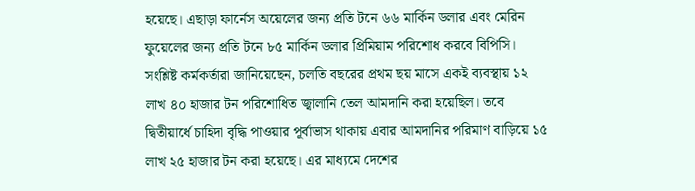হয়েছে। এছাড়া ফার্নেস অয়েলের জন্য প্রতি টনে ৬৬ মার্কিন ডলার এবং মেরিন ফুয়েলের জন্য প্রতি টনে ৮৫ মার্কিন ডলার প্রিমিয়াম পরিশোধ করবে বিপিসি।
সংশ্লিষ্ট কর্মকর্তারা জানিয়েছেন, চলতি বছরের প্রথম ছয় মাসে একই ব্যবস্থায় ১২ লাখ ৪০ হাজার টন পরিশোধিত জ্বালানি তেল আমদানি করা হয়েছিল। তবে দ্বিতীয়ার্ধে চাহিদা বৃদ্ধি পাওয়ার পূর্বাভাস থাকায় এবার আমদানির পরিমাণ বাড়িয়ে ১৫ লাখ ২৫ হাজার টন করা হয়েছে। এর মাধ্যমে দেশের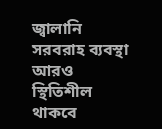জ্বালানি সরবরাহ ব্যবস্থা আরও স্থিতিশীল থাকবে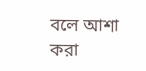বলে আশা করা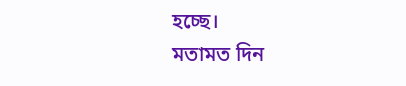হচ্ছে।
মতামত দিন